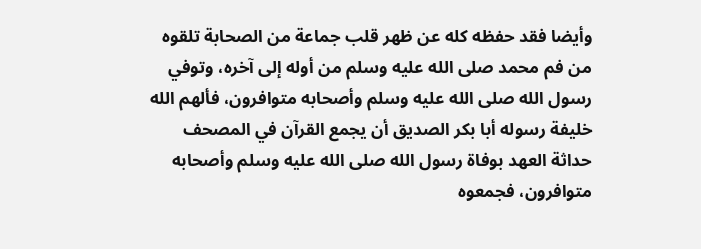وأيضا فقد حفظه كله عن ظهر قلب جماعة من الصحابة تلقوه من فم محمد صلى الله عليه وسلم من أوله إلى آخره، وتوفي رسول الله صلى الله عليه وسلم وأصحابه متوافرون، فألهم الله خليفة رسوله أبا بكر الصديق أن يجمع القرآن في المصحف حداثة العهد بوفاة رسول الله صلى الله عليه وسلم وأصحابه متوافرون، فجمعوه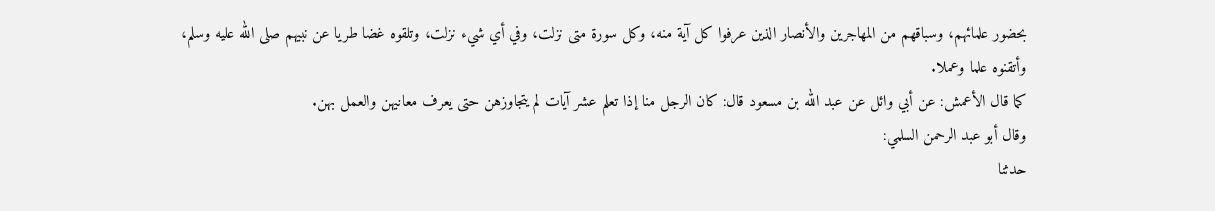بحضور علمائهم، وسباقهم من المهاجرين والأنصار الذين عرفوا كل آية منه، وكل سورة متى نزلت، وفي أي شيء نزلت، وتلقوه غضا طريا عن نبيهم صلى الله عليه وسلم، وأتقنوه علما وعملا.
كما قال الأعمش: عن أبي وائل عن عبد الله بن مسعود قال: كان الرجل منا إذا تعلم عشر آيات لم يتجاوزهن حتى يعرف معانيهن والعمل بهن.
وقال أبو عبد الرحمن السلمي:
حدثنا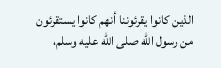الذين كانوا يقرئوننا أنهم كانوا يستقرئون من رسول الله صلى الله عليه وسلم،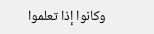وكانوا إذا تعلموا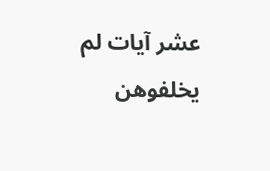عشر آيات لم يخلفوهن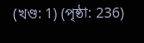(খণ্ড: 1) (পৃষ্ঠা: 236)